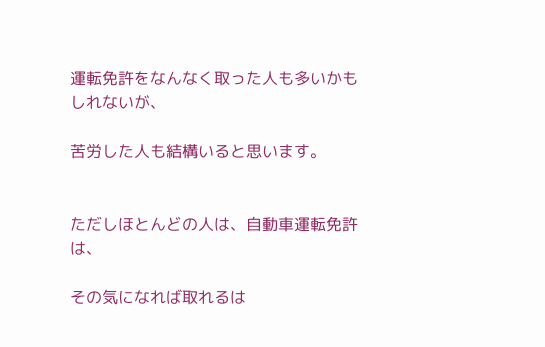運転免許をなんなく取った人も多いかもしれないが、

苦労した人も結構いると思います。


ただしほとんどの人は、自動車運転免許は、

その気になれば取れるは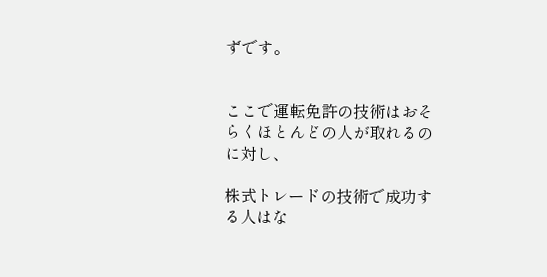ずです。


ここで運転免許の技術はおそらくほとんどの人が取れるのに対し、

株式トレードの技術で成功する人はな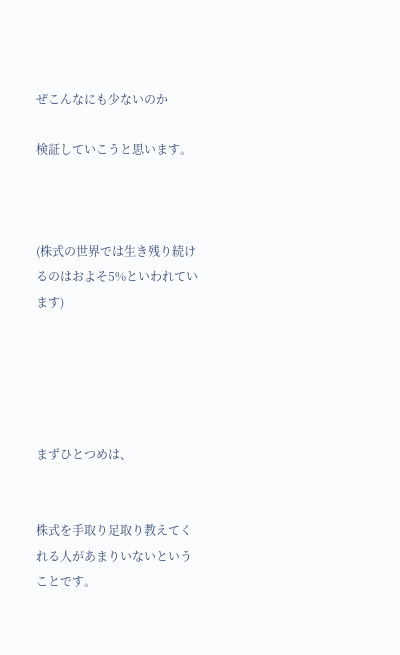ぜこんなにも少ないのか

検証していこうと思います。



(株式の世界では生き残り続けるのはおよそ5%といわれています)





まずひとつめは、


株式を手取り足取り教えてくれる人があまりいないということです。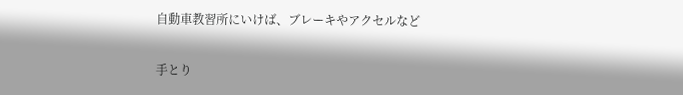自動車教習所にいけば、ブレーキやアクセルなど

手とり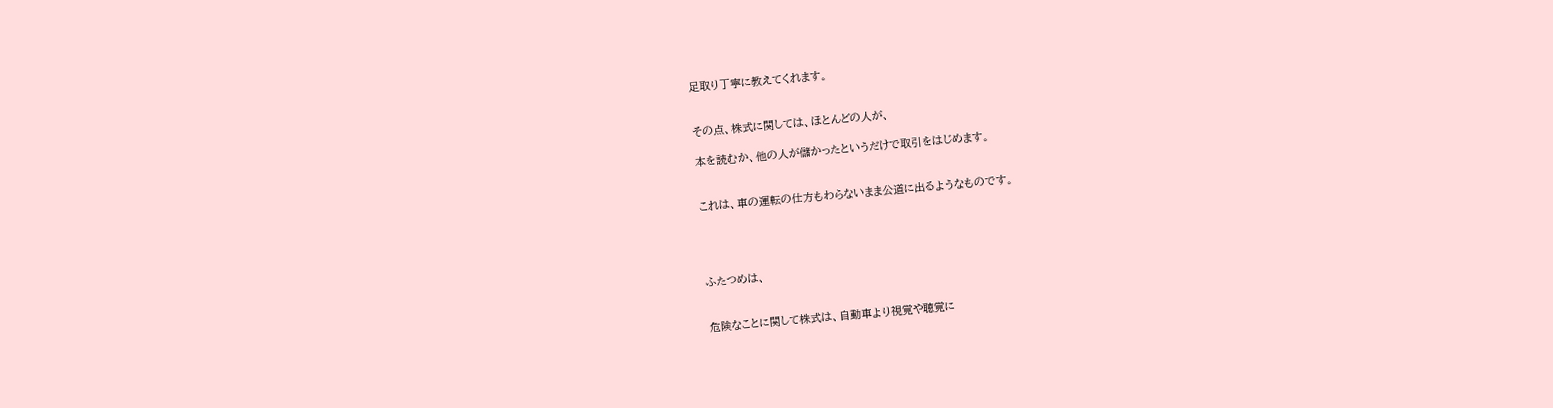足取り丁寧に教えてくれます。


その点、株式に関しては、ほとんどの人が、

本を読むか、他の人が儲かったというだけで取引をはじめます。


これは、車の運転の仕方もわらないまま公道に出るようなものです。




ふたつめは、


危険なことに関して株式は、自動車より視覚や聴覚に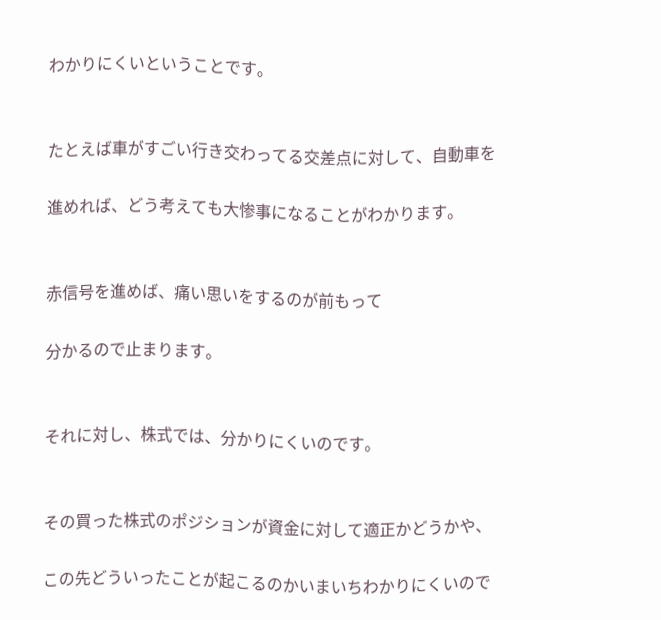わかりにくいということです。


たとえば車がすごい行き交わってる交差点に対して、自動車を

進めれば、どう考えても大惨事になることがわかります。


赤信号を進めば、痛い思いをするのが前もって

分かるので止まります。


それに対し、株式では、分かりにくいのです。


その買った株式のポジションが資金に対して適正かどうかや、

この先どういったことが起こるのかいまいちわかりにくいので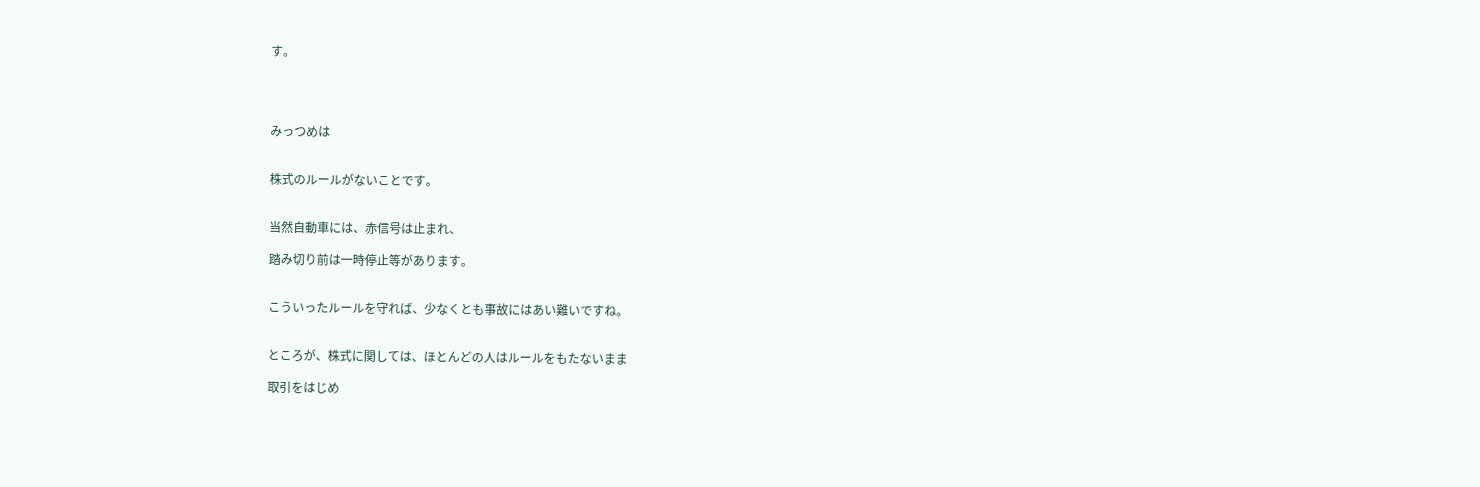す。




みっつめは


株式のルールがないことです。


当然自動車には、赤信号は止まれ、

踏み切り前は一時停止等があります。


こういったルールを守れば、少なくとも事故にはあい難いですね。


ところが、株式に関しては、ほとんどの人はルールをもたないまま

取引をはじめ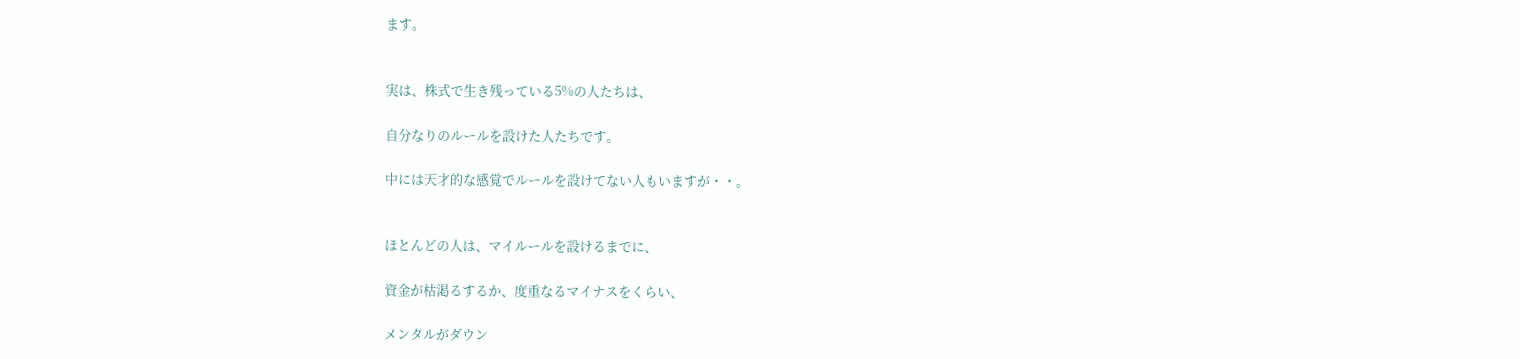ます。


実は、株式で生き残っている5%の人たちは、

自分なりのルールを設けた人たちです。

中には天才的な感覚でルールを設けてない人もいますが・・。


ほとんどの人は、マイルールを設けるまでに、

資金が枯渇るするか、度重なるマイナスをくらい、

メンタルがダウン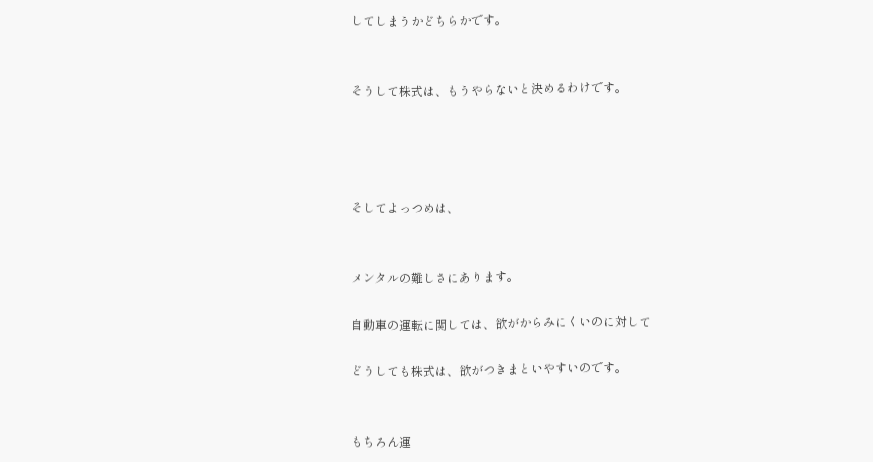してしまうかどちらかです。


そうして株式は、もうやらないと決めるわけです。




そしてよっつめは、


メンタルの難しさにあります。

自動車の運転に関しては、欲がからみにくいのに対して

どうしても株式は、欲がつきまといやすいのです。


もちろん運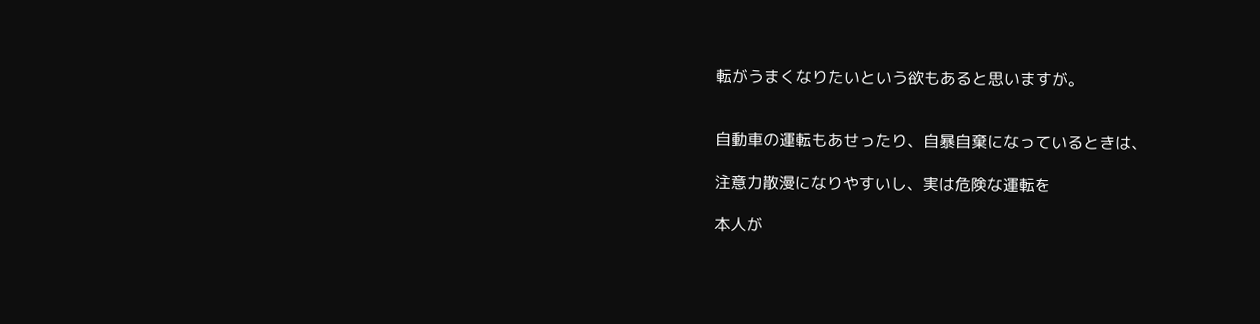転がうまくなりたいという欲もあると思いますが。


自動車の運転もあせったり、自暴自棄になっているときは、

注意力散漫になりやすいし、実は危険な運転を

本人が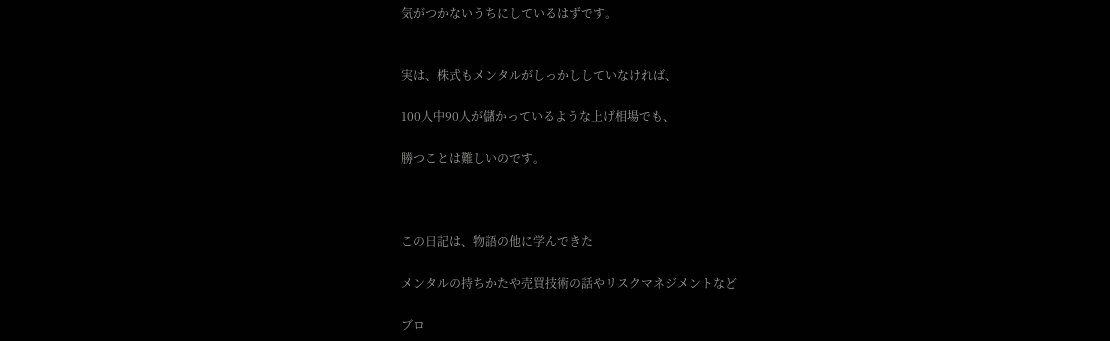気がつかないうちにしているはずです。


実は、株式もメンタルがしっかししていなければ、

100人中90人が儲かっているような上げ相場でも、

勝つことは難しいのです。



この日記は、物語の他に学んできた

メンタルの持ちかたや売買技術の話やリスクマネジメントなど

ブロ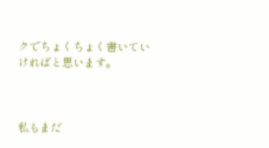クでちょくちょく書いていければと思います。



私もまだ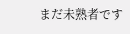まだ未熟者です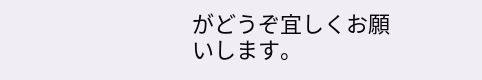がどうぞ宜しくお願いします。